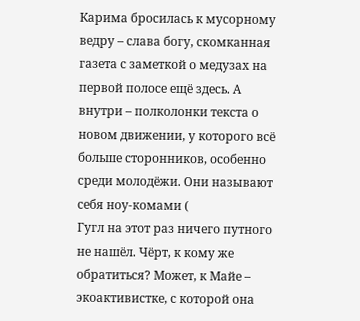Карима бросилась к мусорному ведру – слава богу, скомканная газета с заметкой о медузах на первой полосе ещё здесь. А внутри – полколонки текста о новом движении, у которого всё больше сторонников, особенно среди молодёжи. Они называют себя ноу-комами (
Гугл на этот раз ничего путного не нашёл. Чёрт, к кому же обратиться? Может, к Майе – экоактивистке, с которой она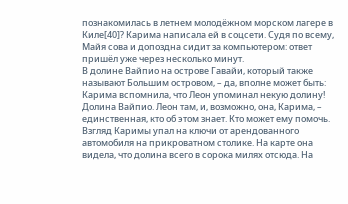познакомилась в летнем молодёжном морском лагере в Киле[40]? Карима написала ей в соцсети. Судя по всему, Майя сова и допоздна сидит за компьютером: ответ пришёл уже через несколько минут.
В долине Вайпио на острове Гавайи, который также называют Большим островом, – да, вполне может быть: Карима вспомнила, что Леон упоминал некую долину!
Долина Вайпио. Леон там, и, возможно, она, Карима, – единственная, кто об этом знает. Кто может ему помочь.
Взгляд Каримы упал на ключи от арендованного автомобиля на прикроватном столике. На карте она видела, что долина всего в сорока милях отсюда. На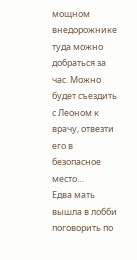мощном внедорожнике туда можно добраться за час. Можно будет съездить с Леоном к врачу, отвезти его в безопасное место…
Едва мать вышла в лобби поговорить по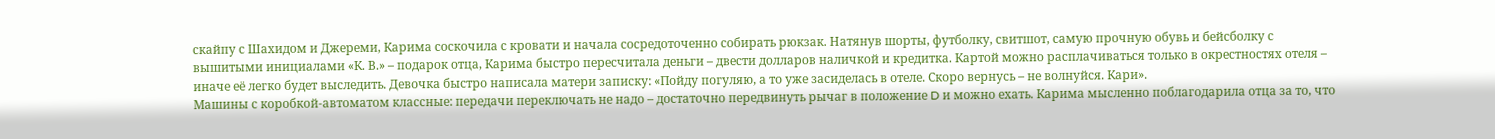скайпу с Шахидом и Джереми, Карима соскочила с кровати и начала сосредоточенно собирать рюкзак. Натянув шорты, футболку, свитшот, самую прочную обувь и бейсболку с вышитыми инициалами «К. В.» – подарок отца, Карима быстро пересчитала деньги – двести долларов наличкой и кредитка. Картой можно расплачиваться только в окрестностях отеля – иначе её легко будет выследить. Девочка быстро написала матери записку: «Пойду погуляю, а то уже засиделась в отеле. Скоро вернусь – не волнуйся. Кари».
Машины с коробкой-автоматом классные: передачи переключать не надо – достаточно передвинуть рычаг в положение D и можно ехать. Карима мысленно поблагодарила отца за то, что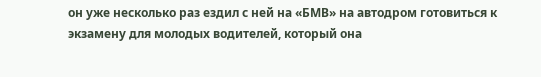он уже несколько раз ездил с ней на «БМВ» на автодром готовиться к экзамену для молодых водителей, который она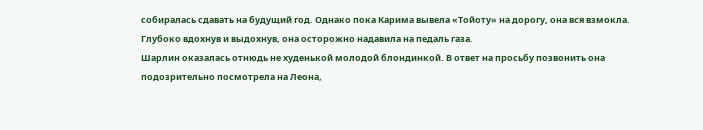собиралась сдавать на будущий год. Однако пока Карима вывела «Тойоту» на дорогу, она вся взмокла.
Глубоко вдохнув и выдохнув, она осторожно надавила на педаль газа.
Шарлин оказалась отнюдь не худенькой молодой блондинкой. В ответ на просьбу позвонить она подозрительно посмотрела на Леона,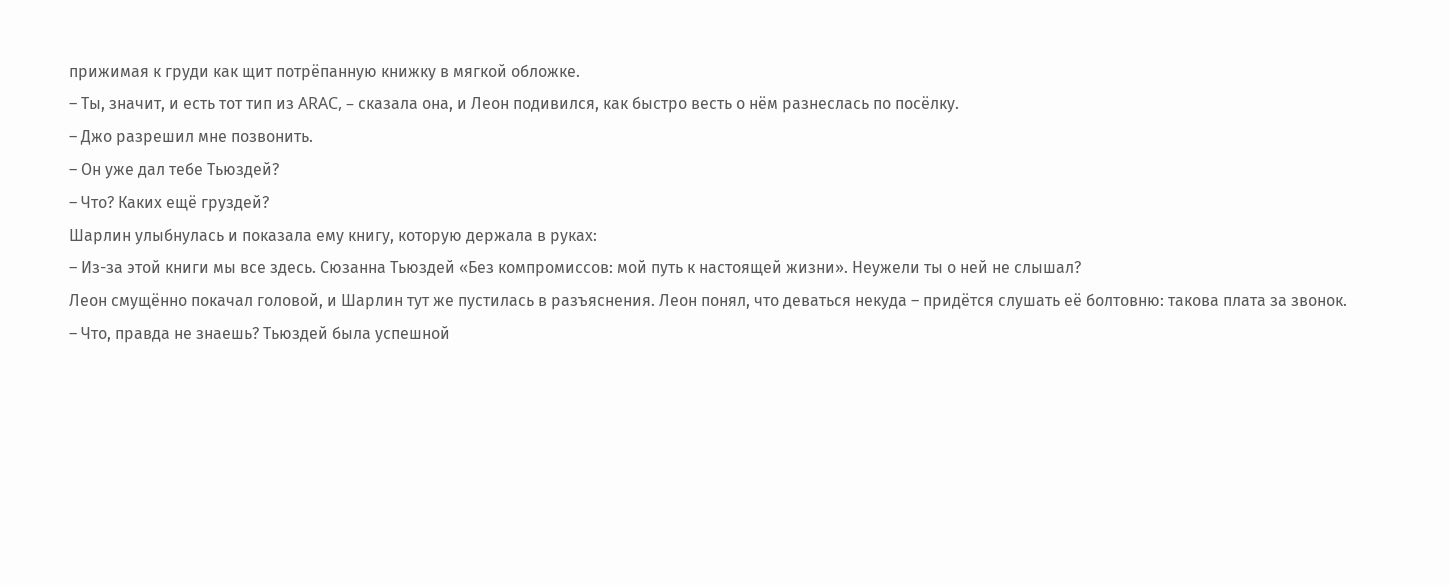прижимая к груди как щит потрёпанную книжку в мягкой обложке.
– Ты, значит, и есть тот тип из ARAC, – сказала она, и Леон подивился, как быстро весть о нём разнеслась по посёлку.
– Джо разрешил мне позвонить.
– Он уже дал тебе Тьюздей?
– Что? Каких ещё груздей?
Шарлин улыбнулась и показала ему книгу, которую держала в руках:
– Из-за этой книги мы все здесь. Сюзанна Тьюздей «Без компромиссов: мой путь к настоящей жизни». Неужели ты о ней не слышал?
Леон смущённо покачал головой, и Шарлин тут же пустилась в разъяснения. Леон понял, что деваться некуда – придётся слушать её болтовню: такова плата за звонок.
– Что, правда не знаешь? Тьюздей была успешной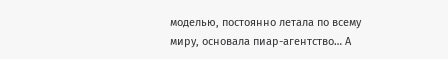моделью, постоянно летала по всему миру, основала пиар-агентство… А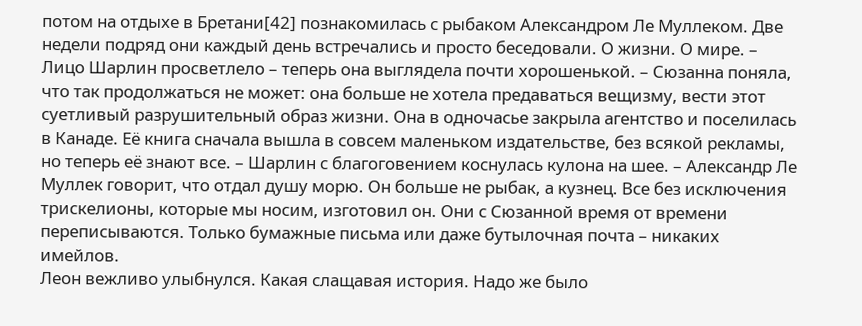потом на отдыхе в Бретани[42] познакомилась с рыбаком Александром Ле Муллеком. Две недели подряд они каждый день встречались и просто беседовали. О жизни. О мире. – Лицо Шарлин просветлело – теперь она выглядела почти хорошенькой. – Сюзанна поняла, что так продолжаться не может: она больше не хотела предаваться вещизму, вести этот суетливый разрушительный образ жизни. Она в одночасье закрыла агентство и поселилась в Канаде. Её книга сначала вышла в совсем маленьком издательстве, без всякой рекламы, но теперь её знают все. – Шарлин с благоговением коснулась кулона на шее. – Александр Ле Муллек говорит, что отдал душу морю. Он больше не рыбак, а кузнец. Все без исключения трискелионы, которые мы носим, изготовил он. Они с Сюзанной время от времени переписываются. Только бумажные письма или даже бутылочная почта – никаких имейлов.
Леон вежливо улыбнулся. Какая слащавая история. Надо же было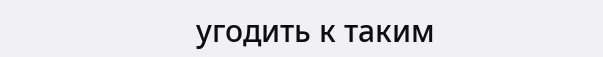угодить к таким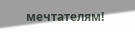мечтателям!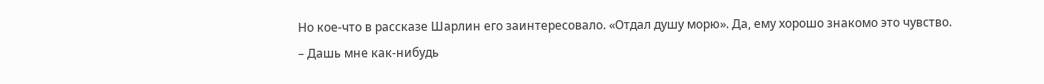Но кое-что в рассказе Шарлин его заинтересовало. «Отдал душу морю». Да, ему хорошо знакомо это чувство.
– Дашь мне как-нибудь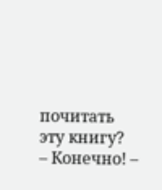почитать эту книгу?
– Конечно! –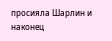просияла Шарлин и наконец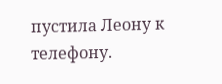пустила Леону к телефону.